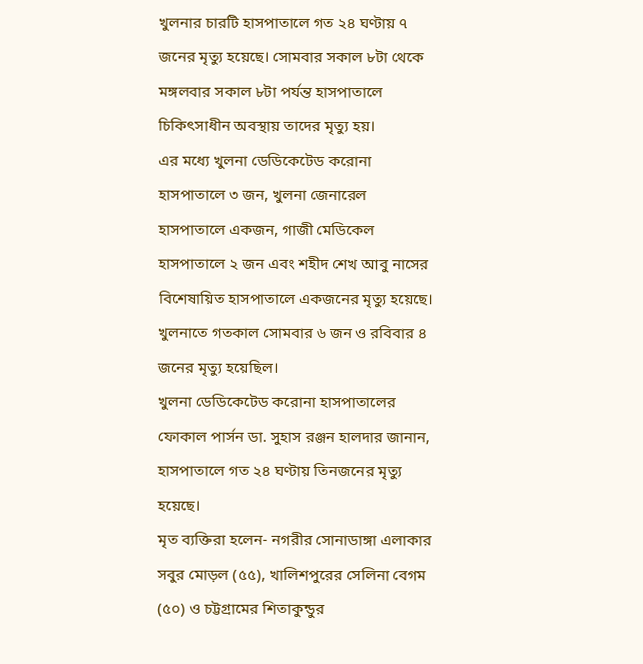খুলনার চারটি হাসপাতালে গত ২৪ ঘণ্টায় ৭ জনের মৃত্যু হয়েছে। সোমবার সকাল ৮টা থেকে মঙ্গলবার সকাল ৮টা পর্যন্ত হাসপাতালে চিকিৎসাধীন অবস্থায় তাদের মৃত্যু হয়।
এর মধ্যে খুলনা ডেডিকেটেড করোনা হাসপাতালে ৩ জন, খুলনা জেনারেল হাসপাতালে একজন, গাজী মেডিকেল হাসপাতালে ২ জন এবং শহীদ শেখ আবু নাসের বিশেষায়িত হাসপাতালে একজনের মৃত্যু হয়েছে। খুলনাতে গতকাল সোমবার ৬ জন ও রবিবার ৪ জনের মৃত্যু হয়েছিল।
খুলনা ডেডিকেটেড করোনা হাসপাতালের ফোকাল পার্সন ডা. সুহাস রঞ্জন হালদার জানান, হাসপাতালে গত ২৪ ঘণ্টায় তিনজনের মৃত্যু হয়েছে।
মৃত ব্যক্তিরা হলেন- নগরীর সোনাডাঙ্গা এলাকার সবুর মোড়ল (৫৫), খালিশপুরের সেলিনা বেগম (৫০) ও চট্টগ্রামের শিতাকুন্ডুর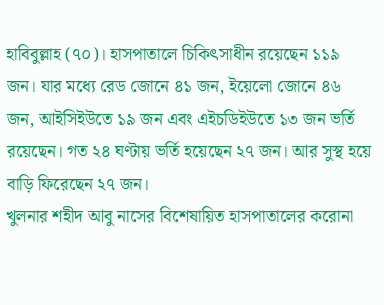হাবিবুল্লাহ (৭০)। হাসপাতালে চিকিৎসাধীন রয়েছেন ১১৯ জন। যার মধ্যে রেড জোনে ৪১ জন, ইয়েলো জোনে ৪৬ জন, আইসিইউতে ১৯ জন এবং এইচডিইউতে ১৩ জন ভর্তি রয়েছেন। গত ২৪ ঘণ্টায় ভর্তি হয়েছেন ২৭ জন। আর সুস্থ হয়ে বাড়ি ফিরেছেন ২৭ জন।
খুলনার শহীদ আবু নাসের বিশেষায়িত হাসপাতালের করোনা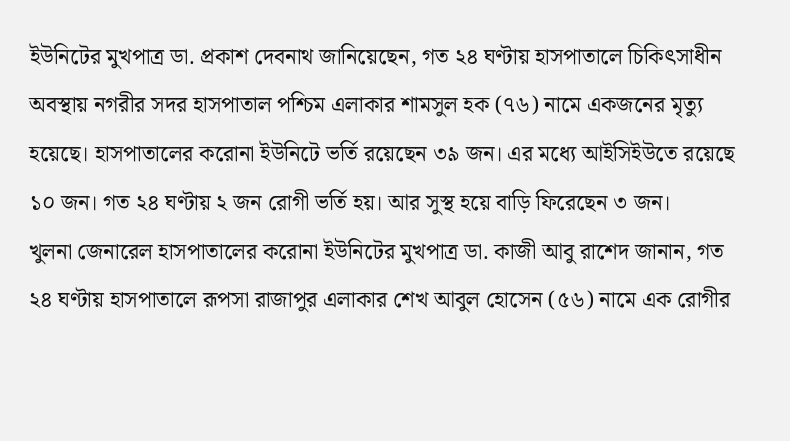ইউনিটের মুখপাত্র ডা. প্রকাশ দেবনাথ জানিয়েছেন, গত ২৪ ঘণ্টায় হাসপাতালে চিকিৎসাধীন অবস্থায় নগরীর সদর হাসপাতাল পশ্চিম এলাকার শামসুল হক (৭৬) নামে একজনের মৃত্যু হয়েছে। হাসপাতালের করোনা ইউনিটে ভর্তি রয়েছেন ৩৯ জন। এর মধ্যে আইসিইউতে রয়েছে ১০ জন। গত ২৪ ঘণ্টায় ২ জন রোগী ভর্তি হয়। আর সুস্থ হয়ে বাড়ি ফিরেছেন ৩ জন।
খুলনা জেনারেল হাসপাতালের করোনা ইউনিটের মুখপাত্র ডা. কাজী আবু রাশেদ জানান, গত ২৪ ঘণ্টায় হাসপাতালে রূপসা রাজাপুর এলাকার শেখ আবুল হোসেন (৫৬) নামে এক রোগীর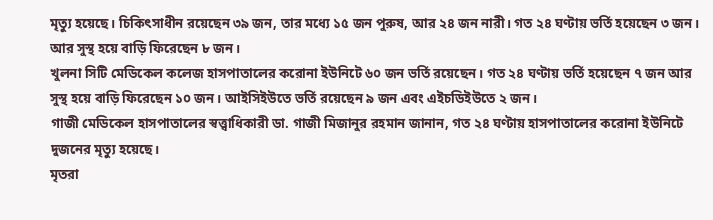মৃত্যু হয়েছে। চিকিৎসাধীন রয়েছেন ৩৯ জন, তার মধ্যে ১৫ জন পুরুষ, আর ২৪ জন নারী। গত ২৪ ঘণ্টায় ভর্তি হয়েছেন ৩ জন। আর সুস্থ হয়ে বাড়ি ফিরেছেন ৮ জন।
খুলনা সিটি মেডিকেল কলেজ হাসপাতালের করোনা ইউনিটে ৬০ জন ভর্তি রয়েছেন। গত ২৪ ঘণ্টায় ভর্তি হয়েছেন ৭ জন আর সুস্থ হয়ে বাড়ি ফিরেছেন ১০ জন। আইসিইউতে ভর্তি রয়েছেন ৯ জন এবং এইচডিইউতে ২ জন।
গাজী মেডিকেল হাসপাতালের স্বত্ত্বাধিকারী ডা. গাজী মিজানুর রহমান জানান, গত ২৪ ঘণ্টায় হাসপাতালের করোনা ইউনিটে দুজনের মৃত্যু হয়েছে।
মৃতরা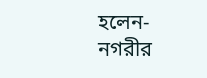হলেন- নগরীর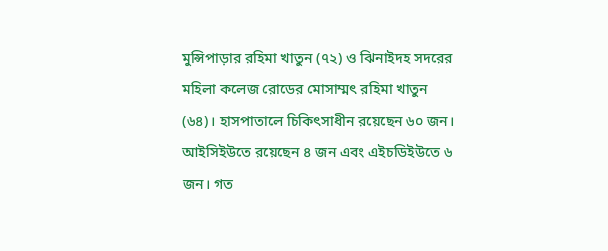মুন্সিপাড়ার রহিমা খাতুন (৭২) ও ঝিনাইদহ সদরের মহিলা কলেজ রোডের মোসাম্মৎ রহিমা খাতুন (৬৪)। হাসপাতালে চিকিৎসাধীন রয়েছেন ৬০ জন। আইসিইউতে রয়েছেন ৪ জন এবং এইচডিইউতে ৬ জন। গত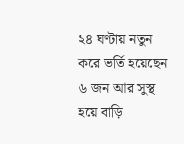২৪ ঘণ্টায় নতুন করে ভর্তি হয়েছেন ৬ জন আর সুস্থ হয়ে বাড়ি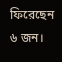ফিরেছেন ৬ জন।